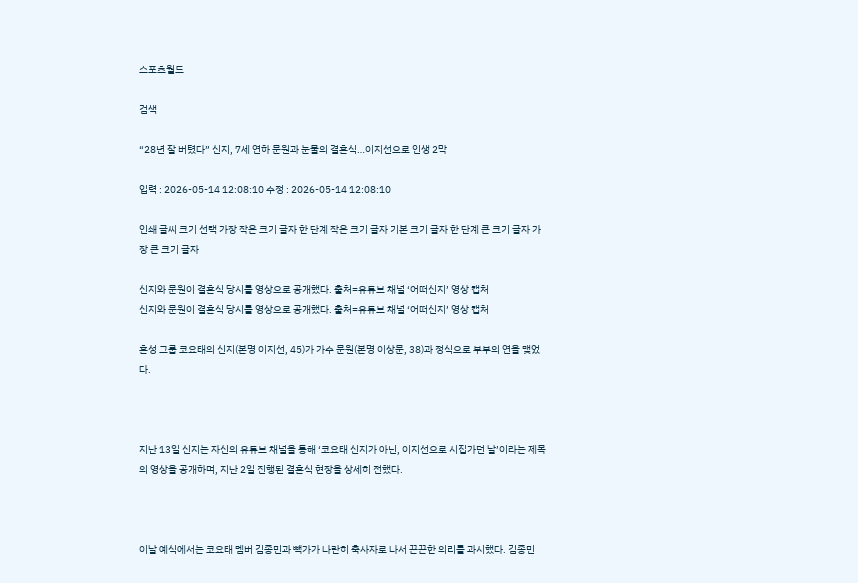스포츠월드

검색

“28년 잘 버텼다” 신지, 7세 연하 문원과 눈물의 결혼식…이지선으로 인생 2막

입력 : 2026-05-14 12:08:10 수정 : 2026-05-14 12:08:10

인쇄 글씨 크기 선택 가장 작은 크기 글자 한 단계 작은 크기 글자 기본 크기 글자 한 단계 큰 크기 글자 가장 큰 크기 글자

신지와 문원이 결혼식 당시를 영상으로 공개했다. 출처=유튜브 채널 ‘어떠신지’ 영상 캡처
신지와 문원이 결혼식 당시를 영상으로 공개했다. 출처=유튜브 채널 ‘어떠신지’ 영상 캡처

혼성 그룹 코요태의 신지(본명 이지선, 45)가 가수 문원(본명 이상문, 38)과 정식으로 부부의 연을 맺었다.



지난 13일 신지는 자신의 유튜브 채널을 통해 ‘코요태 신지가 아닌, 이지선으로 시집가던 날’이라는 제목의 영상을 공개하며, 지난 2일 진행된 결혼식 현장을 상세히 전했다.



이날 예식에서는 코요태 멤버 김종민과 빽가가 나란히 축사자로 나서 끈끈한 의리를 과시했다. 김종민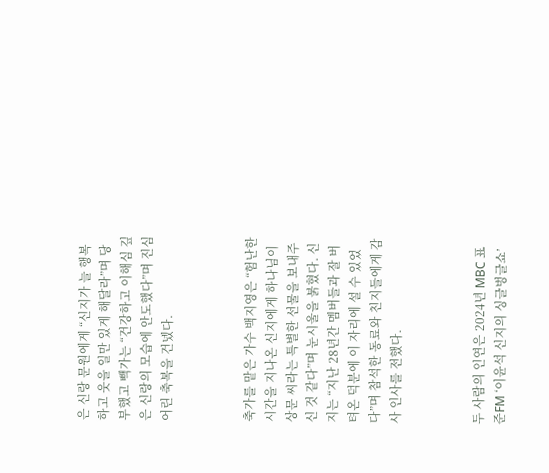은 신랑 문원에게 “신지가 늘 행복하고 웃을 일만 있게 해달라”며 당부했고 빽가는 “건강하고 이해심 깊은 신랑의 모습에 안도했다”며 진심 어린 축복을 건넸다.



축가를 맡은 가수 백지영은 “험난한 시간을 지나온 신지에게 하나님이 상문 씨라는 특별한 선물을 보내주신 것 같다”며 눈시울을 붉혔다. 신지는 “지난 28년간 멤버들과 잘 버텨온 덕분에 이 자리에 설 수 있었다”며 참석한 동료와 친지들에게 감사 인사를 전했다.



두 사람의 인연은 2024년 MBC 표준FM ‘이윤석 신지의 싱글벙글쇼’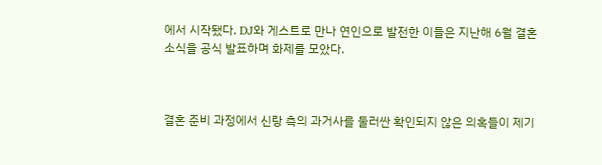에서 시작됐다. DJ와 게스트로 만나 연인으로 발전한 이들은 지난해 6월 결혼 소식을 공식 발표하며 화제를 모았다.



결혼 준비 과정에서 신랑 측의 과거사를 둘러싼 확인되지 않은 의혹들이 제기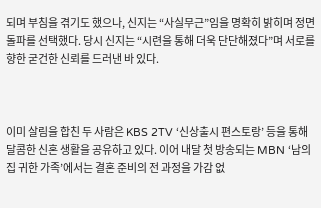되며 부침을 겪기도 했으나, 신지는 “사실무근”임을 명확히 밝히며 정면 돌파를 선택했다. 당시 신지는 “시련을 통해 더욱 단단해졌다”며 서로를 향한 굳건한 신뢰를 드러낸 바 있다.



이미 살림을 합친 두 사람은 KBS 2TV ‘신상출시 편스토랑’ 등을 통해 달콤한 신혼 생활을 공유하고 있다. 이어 내달 첫 방송되는 MBN ‘남의 집 귀한 가족’에서는 결혼 준비의 전 과정을 가감 없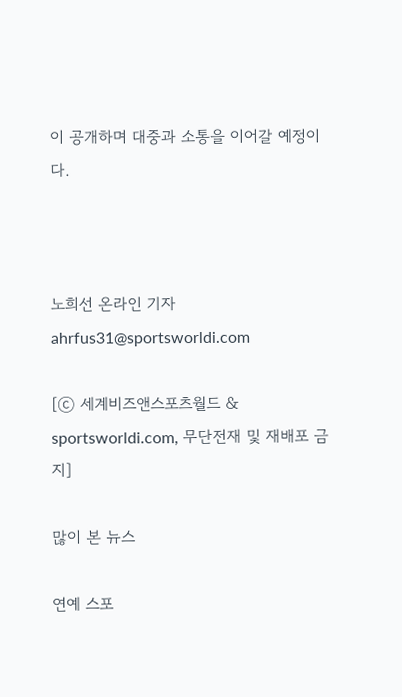이 공개하며 대중과 소통을 이어갈 예정이다.



노희선 온라인 기자 ahrfus31@sportsworldi.com

[ⓒ 세계비즈앤스포츠월드 & sportsworldi.com, 무단전재 및 재배포 금지]

많이 본 뉴스

연예 스포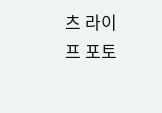츠 라이프 포토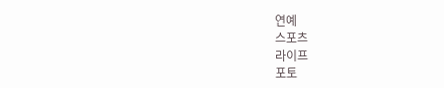연예
스포츠
라이프
포토